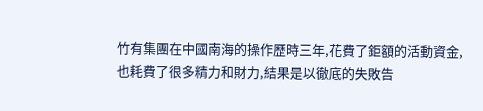竹有集團在中國南海的操作歷時三年,花費了鉅額的活動資金,也耗費了很多精力和財力,結果是以徹底的失敗告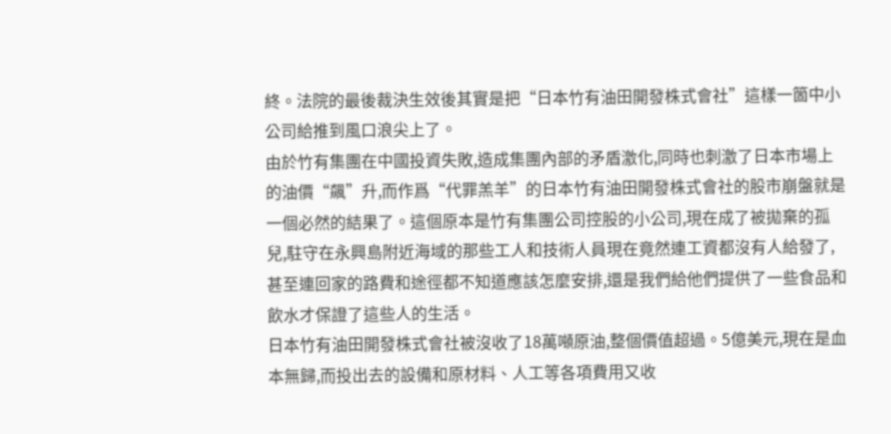終。法院的最後裁決生效後其實是把“日本竹有油田開發株式會社”這樣一箇中小公司給推到風口浪尖上了。
由於竹有集團在中國投資失敗,造成集團內部的矛盾激化,同時也刺激了日本市場上的油價“飆”升,而作爲“代罪羔羊”的日本竹有油田開發株式會社的股市崩盤就是一個必然的結果了。這個原本是竹有集團公司控股的小公司,現在成了被拋棄的孤兒,駐守在永興島附近海域的那些工人和技術人員現在竟然連工資都沒有人給發了,甚至連回家的路費和途徑都不知道應該怎麼安排,還是我們給他們提供了一些食品和飲水才保證了這些人的生活。
日本竹有油田開發株式會社被沒收了18萬噸原油,整個價值超過。5億美元,現在是血本無歸,而投出去的設備和原材料、人工等各項費用又收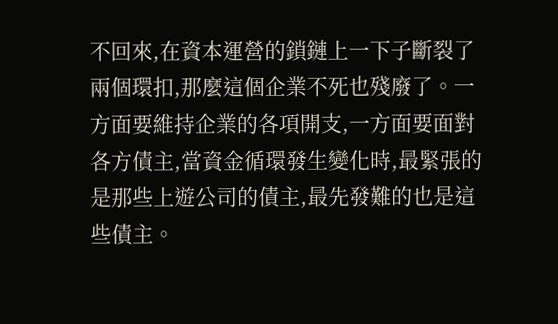不回來,在資本運營的鎖鏈上一下子斷裂了兩個環扣,那麼這個企業不死也殘廢了。一方面要維持企業的各項開支,一方面要面對各方債主,當資金循環發生變化時,最緊張的是那些上遊公司的債主,最先發難的也是這些債主。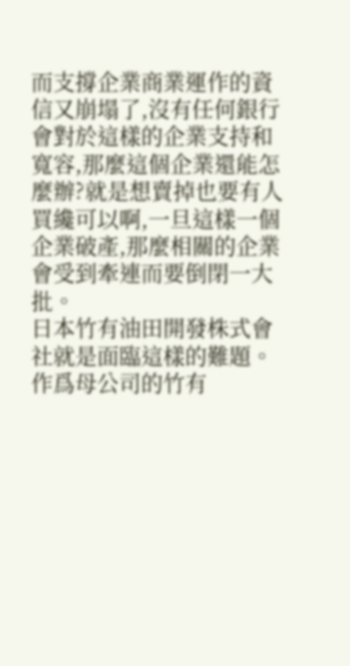而支撐企業商業運作的資信又崩塌了,沒有任何銀行會對於這樣的企業支持和寬容,那麼這個企業還能怎麼辦?就是想賣掉也要有人買纔可以啊,一旦這樣一個企業破產,那麼相關的企業會受到牽連而要倒閉一大批。
日本竹有油田開發株式會社就是面臨這樣的難題。作爲母公司的竹有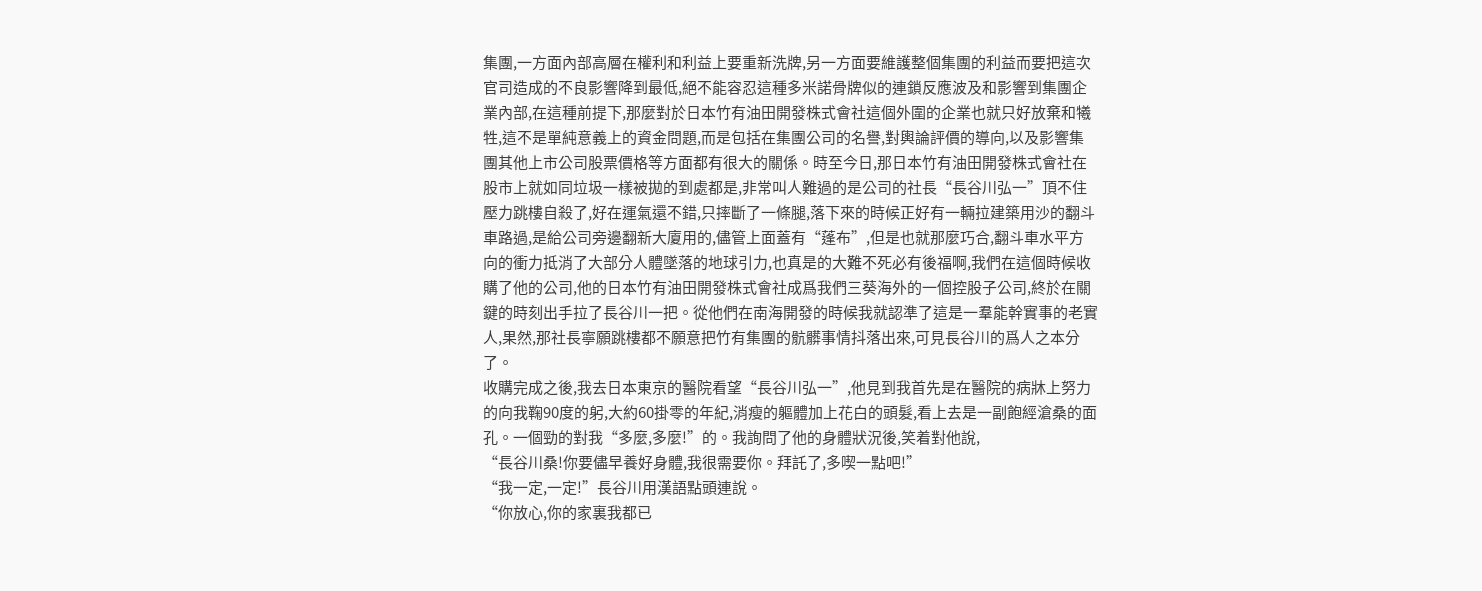集團,一方面內部高層在權利和利益上要重新洗牌,另一方面要維護整個集團的利益而要把這次官司造成的不良影響降到最低,絕不能容忍這種多米諾骨牌似的連鎖反應波及和影響到集團企業內部,在這種前提下,那麼對於日本竹有油田開發株式會社這個外圍的企業也就只好放棄和犧牲,這不是單純意義上的資金問題,而是包括在集團公司的名譽,對輿論評價的導向,以及影響集團其他上市公司股票價格等方面都有很大的關係。時至今日,那日本竹有油田開發株式會社在股市上就如同垃圾一樣被拋的到處都是,非常叫人難過的是公司的社長“長谷川弘一”頂不住壓力跳樓自殺了,好在運氣還不錯,只摔斷了一條腿,落下來的時候正好有一輛拉建築用沙的翻斗車路過,是給公司旁邊翻新大廈用的,儘管上面蓋有“蓬布”,但是也就那麼巧合,翻斗車水平方向的衝力抵消了大部分人體墜落的地球引力,也真是的大難不死必有後福啊,我們在這個時候收購了他的公司,他的日本竹有油田開發株式會社成爲我們三葵海外的一個控股子公司,終於在關鍵的時刻出手拉了長谷川一把。從他們在南海開發的時候我就認準了這是一羣能幹實事的老實人,果然,那社長寧願跳樓都不願意把竹有集團的骯髒事情抖落出來,可見長谷川的爲人之本分了。
收購完成之後,我去日本東京的醫院看望“長谷川弘一”,他見到我首先是在醫院的病牀上努力的向我鞠90度的躬,大約60掛零的年紀,消瘦的軀體加上花白的頭髮,看上去是一副飽經滄桑的面孔。一個勁的對我“多麼,多麼!”的。我詢問了他的身體狀況後,笑着對他說,
“長谷川桑!你要儘早養好身體,我很需要你。拜託了,多喫一點吧!”
“我一定,一定!”長谷川用漢語點頭連說。
“你放心,你的家裏我都已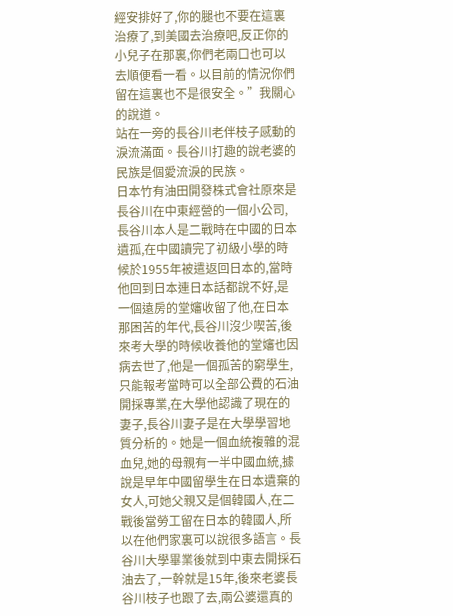經安排好了,你的腿也不要在這裏治療了,到美國去治療吧,反正你的小兒子在那裏,你們老兩口也可以去順便看一看。以目前的情況你們留在這裏也不是很安全。”我關心的說道。
站在一旁的長谷川老伴枝子感動的淚流滿面。長谷川打趣的說老婆的民族是個愛流淚的民族。
日本竹有油田開發株式會社原來是長谷川在中東經營的一個小公司,長谷川本人是二戰時在中國的日本遺孤,在中國讀完了初級小學的時候於1955年被遣返回日本的,當時他回到日本連日本話都說不好,是一個遠房的堂嬸收留了他,在日本那困苦的年代,長谷川沒少喫苦,後來考大學的時候收養他的堂嬸也因病去世了,他是一個孤苦的窮學生,只能報考當時可以全部公費的石油開採專業,在大學他認識了現在的妻子,長谷川妻子是在大學學習地質分析的。她是一個血統複雜的混血兒,她的母親有一半中國血統,據說是早年中國留學生在日本遺棄的女人,可她父親又是個韓國人,在二戰後當勞工留在日本的韓國人,所以在他們家裏可以說很多語言。長谷川大學畢業後就到中東去開採石油去了,一幹就是15年,後來老婆長谷川枝子也跟了去,兩公婆還真的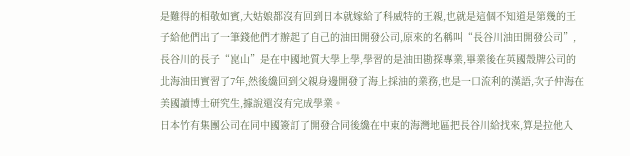是難得的相敬如賓,大姑娘都沒有回到日本就嫁給了科威特的王親,也就是這個不知道是第幾的王子給他們出了一筆錢他們才辦起了自己的油田開發公司,原來的名稱叫“長谷川油田開發公司”,長谷川的長子“崑山”是在中國地質大學上學,學習的是油田勘探專業,畢業後在英國殼牌公司的北海油田實習了7年,然後纔回到父親身邊開發了海上採油的業務,也是一口流利的漢語,次子仲海在美國讀博士研究生,據說還沒有完成學業。
日本竹有集團公司在同中國簽訂了開發合同後纔在中東的海灣地區把長谷川給找來,算是拉他入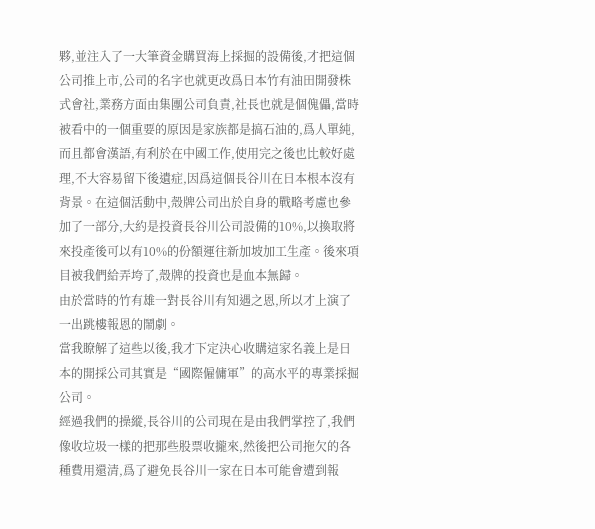夥,並注入了一大筆資金購買海上採掘的設備後,才把這個公司推上市,公司的名字也就更改爲日本竹有油田開發株式會社,業務方面由集團公司負責,社長也就是個傀儡,當時被看中的一個重要的原因是家族都是搞石油的,爲人單純,而且都會漢語,有利於在中國工作,使用完之後也比較好處理,不大容易留下後遺症,因爲這個長谷川在日本根本沒有背景。在這個活動中,殼牌公司出於自身的戰略考慮也參加了一部分,大約是投資長谷川公司設備的10%,以換取將來投產後可以有10%的份額運往新加坡加工生產。後來項目被我們給弄垮了,殼牌的投資也是血本無歸。
由於當時的竹有雄一對長谷川有知遇之恩,所以才上演了一出跳樓報恩的鬧劇。
當我瞭解了這些以後,我才下定決心收購這家名義上是日本的開採公司其實是“國際僱傭軍”的高水平的專業採掘公司。
經過我們的操縱,長谷川的公司現在是由我們掌控了,我們像收垃圾一樣的把那些股票收攏來,然後把公司拖欠的各種費用還清,爲了避免長谷川一家在日本可能會遭到報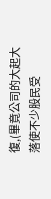復,(畢竟公司的大起大落使不少股民受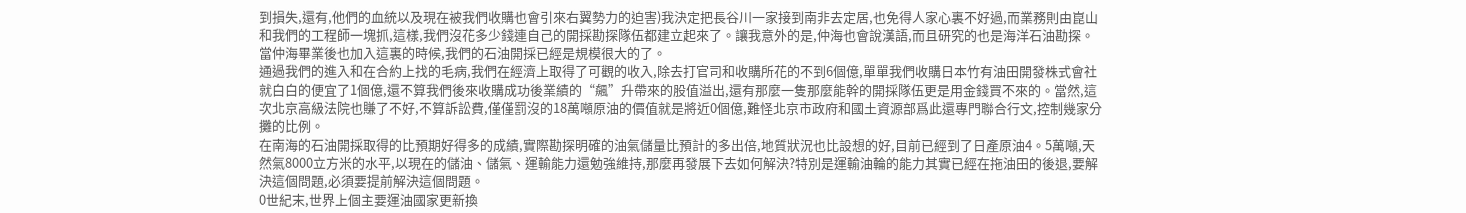到損失,還有,他們的血統以及現在被我們收購也會引來右翼勢力的迫害)我決定把長谷川一家接到南非去定居,也免得人家心裏不好過,而業務則由崑山和我們的工程師一塊抓,這樣,我們沒花多少錢連自己的開採勘探隊伍都建立起來了。讓我意外的是,仲海也會說漢語,而且研究的也是海洋石油勘探。當仲海畢業後也加入這裏的時候,我們的石油開採已經是規模很大的了。
通過我們的進入和在合約上找的毛病,我們在經濟上取得了可觀的收入,除去打官司和收購所花的不到6個億,單單我們收購日本竹有油田開發株式會社就白白的便宜了1個億,還不算我們後來收購成功後業績的“飆”升帶來的股值溢出,還有那麼一隻那麼能幹的開採隊伍更是用金錢買不來的。當然,這次北京高級法院也賺了不好,不算訴訟費,僅僅罰沒的18萬噸原油的價值就是將近0個億,難怪北京市政府和國土資源部爲此還專門聯合行文,控制幾家分攤的比例。
在南海的石油開採取得的比預期好得多的成績,實際勘探明確的油氣儲量比預計的多出倍,地質狀況也比設想的好,目前已經到了日產原油4。5萬噸,天然氣8000立方米的水平,以現在的儲油、儲氣、運輸能力還勉強維持,那麼再發展下去如何解決?特別是運輸油輪的能力其實已經在拖油田的後退,要解決這個問題,必須要提前解決這個問題。
0世紀末,世界上個主要運油國家更新換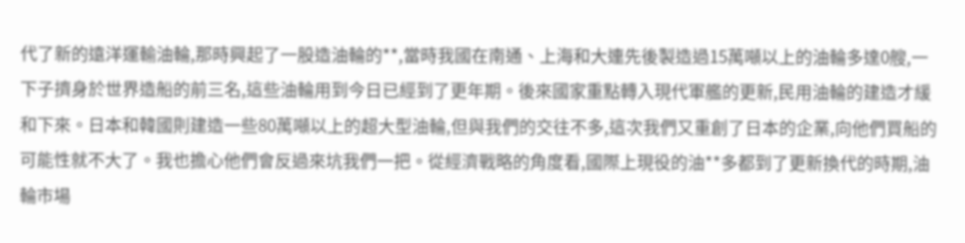代了新的遠洋運輸油輪,那時興起了一股造油輪的**,當時我國在南通、上海和大連先後製造過15萬噸以上的油輪多達0艘,一下子擠身於世界造船的前三名,這些油輪用到今日已經到了更年期。後來國家重點轉入現代軍艦的更新,民用油輪的建造才緩和下來。日本和韓國則建造一些80萬噸以上的超大型油輪,但與我們的交往不多,這次我們又重創了日本的企業,向他們買船的可能性就不大了。我也擔心他們會反過來坑我們一把。從經濟戰略的角度看,國際上現役的油**多都到了更新換代的時期,油輪市場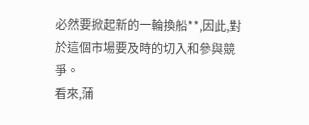必然要掀起新的一輪換船**,因此,對於這個市場要及時的切入和參與競爭。
看來,蒲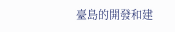臺島的開發和建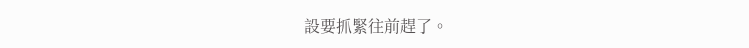設要抓緊往前趕了。